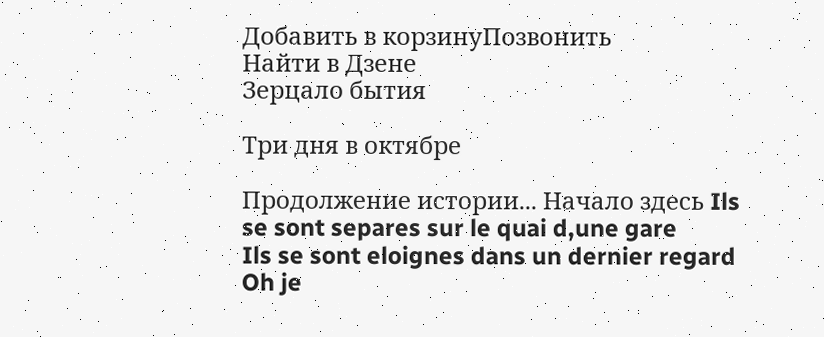Добавить в корзинуПозвонить
Найти в Дзене
Зерцало бытия

Три дня в октябре

Продолжение истории... Начало здесь Ils se sont separes sur le quai d,une gare
Ils se sont eloignes dans un dernier regard
Oh je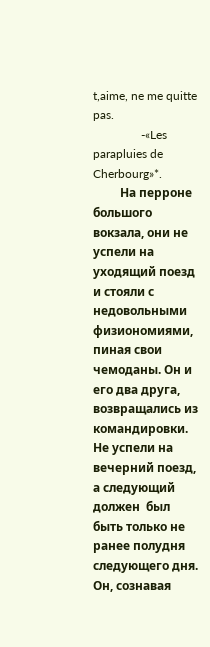t,aime, ne me quitte pas.
                -«Les parapluies de Cherbourg»*.
         На перроне большого вокзала, они не успели на уходящий поезд и стояли с недовольными физиономиями, пиная свои чемоданы. Он и его два друга, возвращались из командировки. Не успели на вечерний поезд, а следующий должен  был быть только не ранее полудня следующего дня. Он, сознавая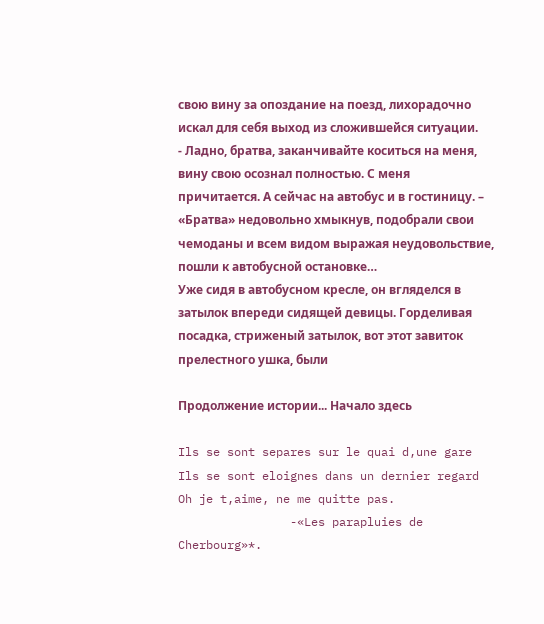свою вину за опоздание на поезд, лихорадочно искал для себя выход из сложившейся ситуации.
- Ладно, братва, заканчивайте коситься на меня, вину свою осознал полностью. С меня причитается. А сейчас на автобус и в гостиницу. – «Братва» недовольно хмыкнув, подобрали свои чемоданы и всем видом выражая неудовольствие, пошли к автобусной остановке…
Уже сидя в автобусном кресле, он вгляделся в затылок впереди сидящей девицы. Горделивая посадка, стриженый затылок, вот этот завиток прелестного ушка, были

Продолжение истории... Начало здесь

Ils se sont separes sur le quai d,une gare
Ils se sont eloignes dans un dernier regard
Oh je t,aime, ne me quitte pas.
                -«Les parapluies de Cherbourg»*.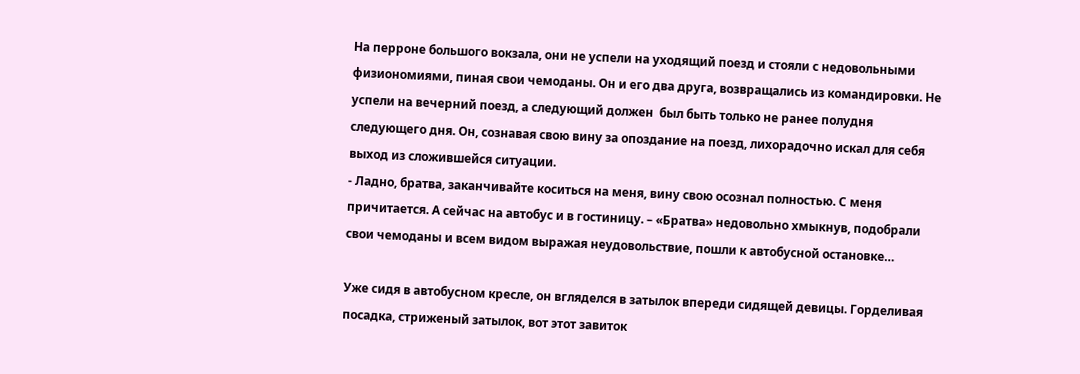На перроне большого вокзала, они не успели на уходящий поезд и стояли с недовольными физиономиями, пиная свои чемоданы. Он и его два друга, возвращались из командировки. Не успели на вечерний поезд, а следующий должен  был быть только не ранее полудня следующего дня. Он, сознавая свою вину за опоздание на поезд, лихорадочно искал для себя выход из сложившейся ситуации.
- Ладно, братва, заканчивайте коситься на меня, вину свою осознал полностью. С меня причитается. А сейчас на автобус и в гостиницу. – «Братва» недовольно хмыкнув, подобрали свои чемоданы и всем видом выражая неудовольствие, пошли к автобусной остановке…

Уже сидя в автобусном кресле, он вгляделся в затылок впереди сидящей девицы. Горделивая посадка, стриженый затылок, вот этот завиток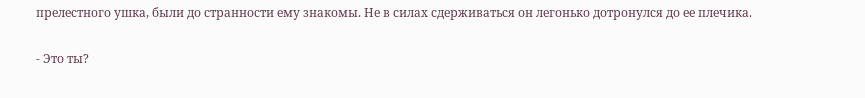прелестного ушка, были до странности ему знакомы. Не в силах сдерживаться он легонько дотронулся до ее плечика.

- Это ты?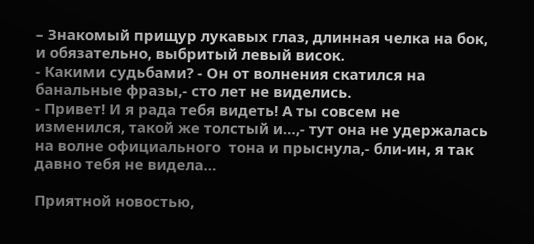– Знакомый прищур лукавых глаз, длинная челка на бок, и обязательно, выбритый левый висок.
- Какими судьбами? - Он от волнения скатился на банальные фразы,- сто лет не виделись.
- Привет! И я рада тебя видеть! А ты совсем не изменился, такой же толстый и…,- тут она не удержалась на волне официального  тона и прыснула,- бли-ин, я так давно тебя не видела…

Приятной новостью,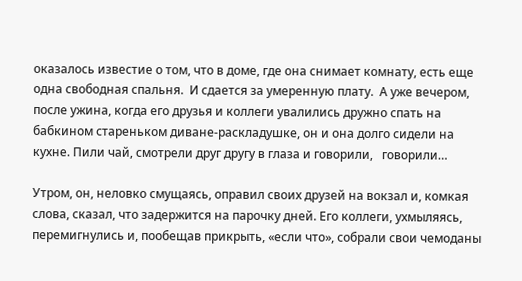оказалось известие о том, что в доме, где она снимает комнату, есть еще одна свободная спальня.  И сдается за умеренную плату.  А уже вечером, после ужина, когда его друзья и коллеги увалились дружно спать на бабкином стареньком диване-раскладушке, он и она долго сидели на кухне. Пили чай, смотрели друг другу в глаза и говорили,   говорили…

Утром, он, неловко смущаясь, оправил своих друзей на вокзал и, комкая слова, сказал, что задержится на парочку дней. Его коллеги, ухмыляясь, перемигнулись и, пообещав прикрыть, «если что», собрали свои чемоданы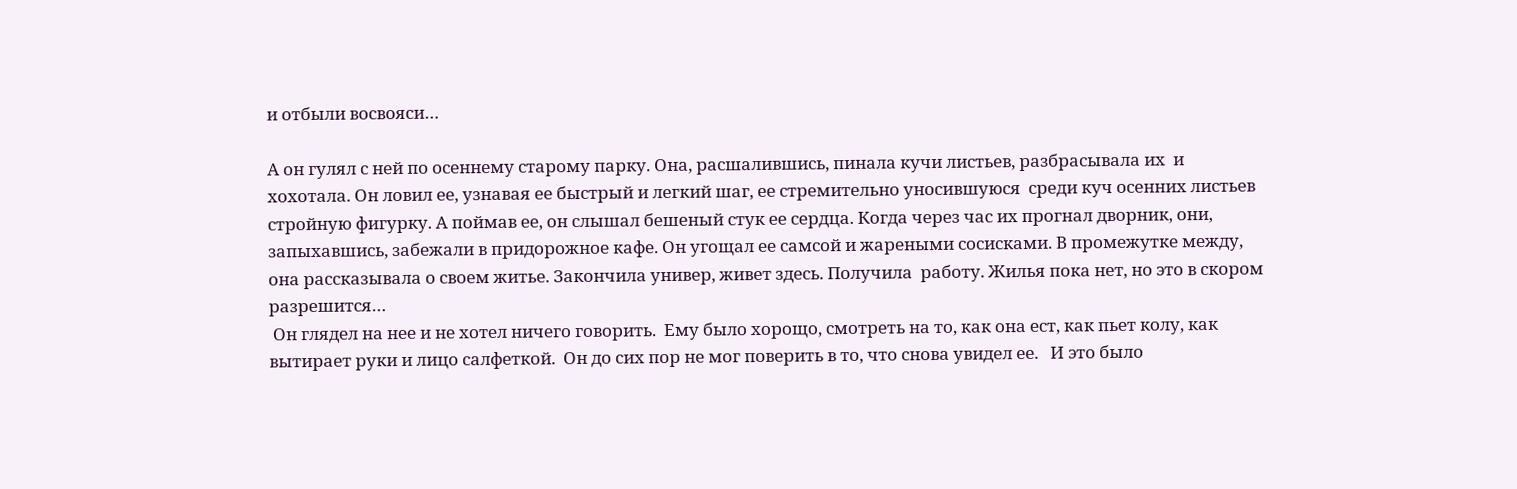и отбыли восвояси…

А он гулял с ней по осеннему старому парку. Она, расшалившись, пинала кучи листьев, разбрасывала их  и  хохотала. Он ловил ее, узнавая ее быстрый и легкий шаг, ее стремительно уносившуюся  среди куч осенних листьев стройную фигурку. А поймав ее, он слышал бешеный стук ее сердца. Когда через час их прогнал дворник, они, запыхавшись, забежали в придорожное кафе. Он угощал ее самсой и жареными сосисками. В промежутке между, она рассказывала о своем житье. Закончила универ, живет здесь. Получила  работу. Жилья пока нет, но это в скором разрешится…
 Он глядел на нее и не хотел ничего говорить.  Ему было хорощо, смотреть на то, как она ест, как пьет колу, как вытирает руки и лицо салфеткой.  Он до сих пор не мог поверить в то, что снова увидел ее.   И это было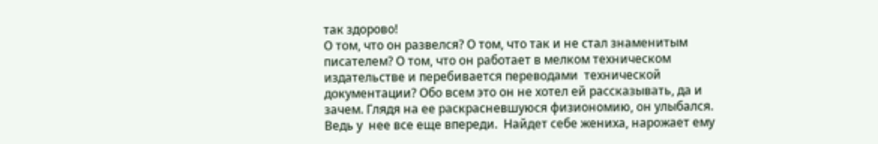так здорово!
О том, что он развелся? О том, что так и не стал знаменитым писателем? О том, что он работает в мелком техническом издательстве и перебивается переводами  технической документации? Обо всем это он не хотел ей рассказывать, да и зачем. Глядя на ее раскрасневшуюся физиономию, он улыбался. Ведь у  нее все еще впереди.  Найдет себе жениха, нарожает ему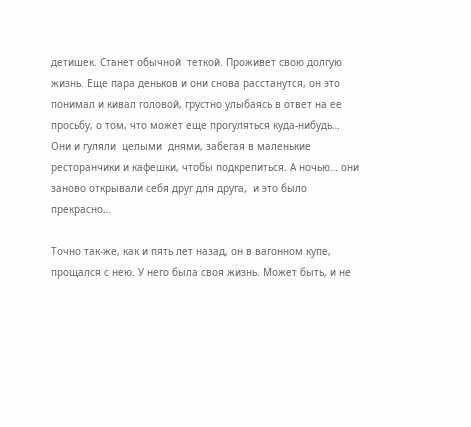детишек. Станет обычной  теткой. Проживет свою долгую жизнь. Еще пара деньков и они снова расстанутся, он это понимал и кивал головой, грустно улыбаясь в ответ на ее просьбу, о том, что может еще прогуляться куда-нибудь…
Они и гуляли  целыми  днями, забегая в маленькие ресторанчики и кафешки, чтобы подкрепиться. А ночью… они заново открывали себя друг для друга,  и это было прекрасно…

Точно так-же, как и пять лет назад, он в вагонном купе, прощался с нею. У него была своя жизнь. Может быть, и не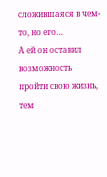сложившаяся в чем-то, но его…
А ей он оставил возможность пройти свою жизнь, тем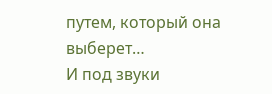путем, который она выберет…
И под звуки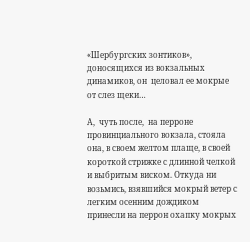«Шербургских зонтиков», доносящихся из вокзальных динамиков, он  целовал ее мокрые от слез щеки…

А,  чуть после,  на перроне провинциального вокзала, стояла она, в своем желтом плаще, в своей короткой стрижке с длинной челкой и выбритым виском. Откуда ни возьмись, взявшийся мокрый ветер с легким осенним дождиком принесли на перрон охапку мокрых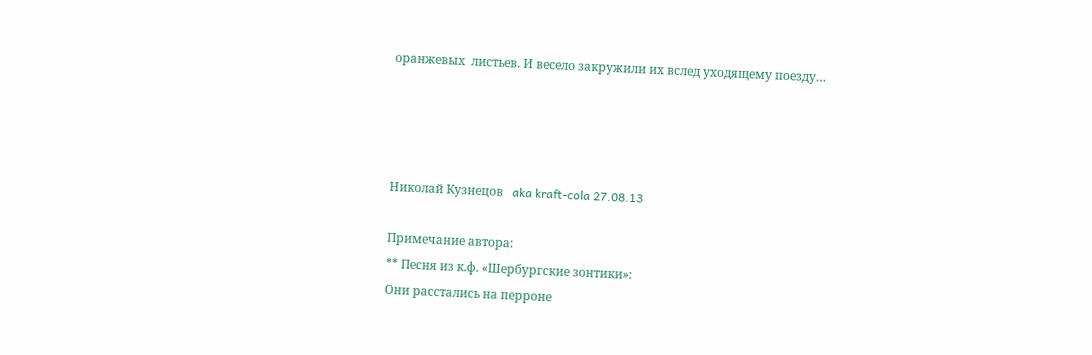оранжевых  листьев. И весело закружили их вслед уходящему поезду…




Николай Кузнецов   aka kraft-cola 27.08.13

Примечание автора:
** Песня из к.ф. «Шербургские зонтики»:
Они расстались на перроне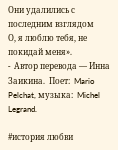Они удалились с последним взглядом
О, я люблю тебя, не покидай меня».
-  Автор перевода — Инна Заикина.  Поет:  Mario Pelchat, музыка:  Michel Legrand.

#история любви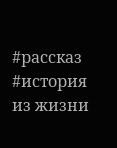#рассказ #история из жизни